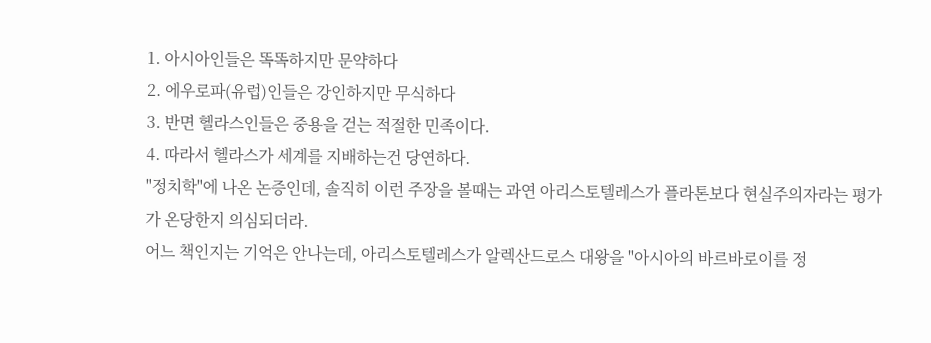1. 아시아인들은 똑똑하지만 문약하다
2. 에우로파(유럽)인들은 강인하지만 무식하다
3. 반면 헬라스인들은 중용을 걷는 적절한 민족이다.
4. 따라서 헬라스가 세계를 지배하는건 당연하다.
"정치학"에 나온 논증인데, 솔직히 이런 주장을 볼때는 과연 아리스토텔레스가 플라톤보다 현실주의자라는 평가가 온당한지 의심되더라.
어느 책인지는 기억은 안나는데, 아리스토텔레스가 알렉산드로스 대왕을 "아시아의 바르바로이를 정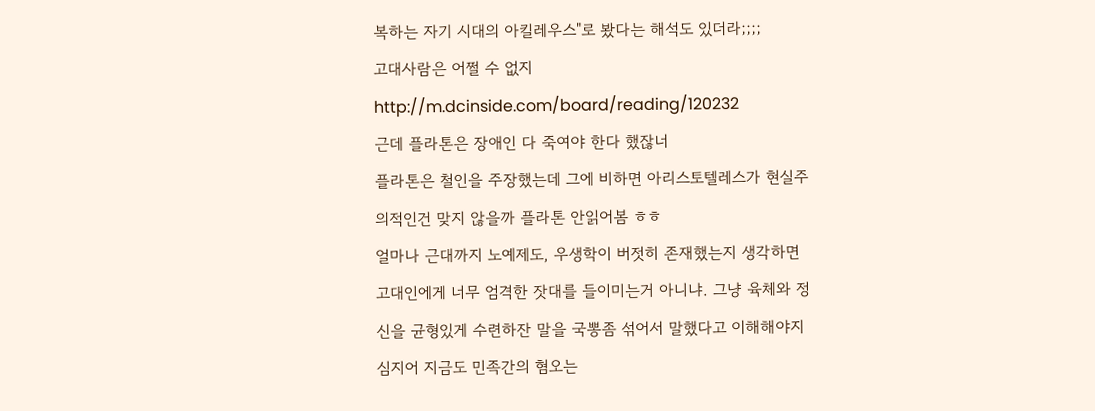복하는 자기 시대의 아킬레우스"로 봤다는 해석도 있더라;;;;
고대사람은 어쩔 수 없지
http://m.dcinside.com/board/reading/120232
근데 플라톤은 장애인 다 죽여야 한다 했잖너
플라톤은 철인을 주장했는데 그에 비하면 아리스토텔레스가 현실주의적인건 맞지 않을까 플라톤 안읽어봄 ㅎㅎ
얼마나 근대까지 노예제도, 우생학이 버젓히 존재했는지 생각하면 고대인에게 너무 엄격한 잣대를 들이미는거 아니냐. 그냥 육체와 정신을 균형있게 수련하잔 말을 국뽕좀 섞어서 말했다고 이해해야지
심지어 지금도 민족간의 혐오는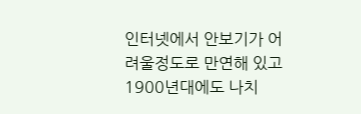인터넷에서 안보기가 어려울정도로 만연해 있고 1900년대에도 나치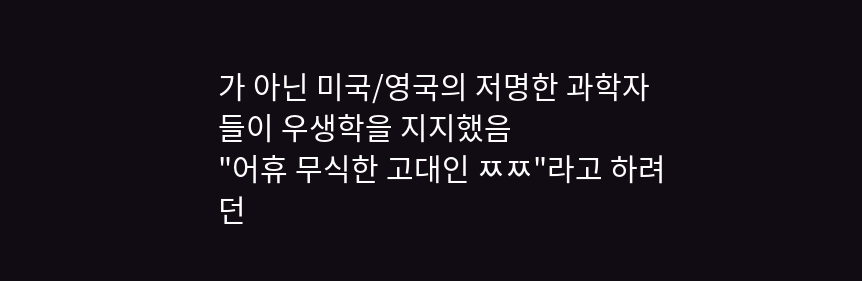가 아닌 미국/영국의 저명한 과학자들이 우생학을 지지했음
"어휴 무식한 고대인 ㅉㅉ"라고 하려던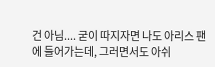건 아님.... 굳이 따지자면 나도 아리스 팬에 들어가는데, 그러면서도 아쉬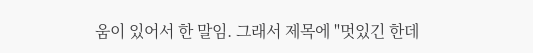움이 있어서 한 말임. 그래서 제목에 "멋있긴 한데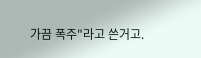가끔 폭주"라고 쓴거고.